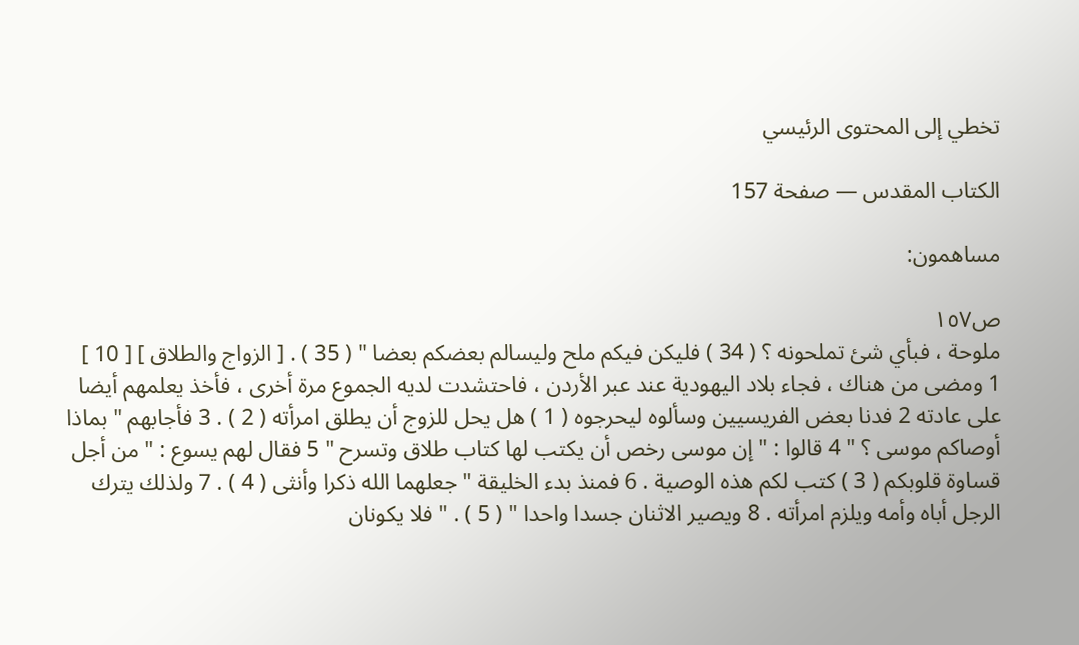تخطي إلى المحتوى الرئيسي

الكتاب المقدس — صفحة 157

مساهمون:

ص١٥٧
ملوحة ، فبأي شئ تملحونه ؟ ( 34 ) فليكن فيكم ملح وليسالم بعضكم بعضا " ( 35 ) . [ الزواج والطلاق ] [ 10 ] 1 ومضى من هناك ، فجاء بلاد اليهودية عند عبر الأردن ، فاحتشدت لديه الجموع مرة أخرى ، فأخذ يعلمهم أيضا على عادته 2 فدنا بعض الفريسيين وسألوه ليحرجوه ( 1 ) هل يحل للزوج أن يطلق امرأته ( 2 ) . 3 فأجابهم " بماذا أوصاكم موسى ؟ " 4 قالوا : " إن موسى رخص أن يكتب لها كتاب طلاق وتسرح " 5 فقال لهم يسوع : " من أجل قساوة قلوبكم ( 3 ) كتب لكم هذه الوصية . 6 فمنذ بدء الخليقة " جعلهما الله ذكرا وأنثى ( 4 ) . 7 ولذلك يترك الرجل أباه وأمه ويلزم امرأته . 8 ويصير الاثنان جسدا واحدا " ( 5 ) . " فلا يكونان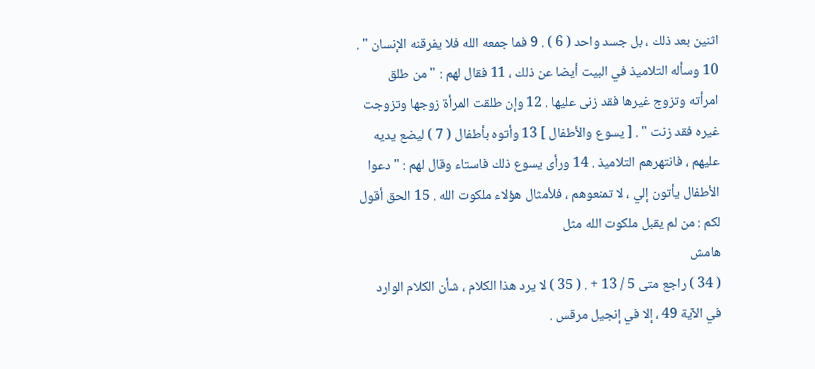اثنين بعد ذلك ، بل جسد واحد ( 6 ) . 9 فما جمعه الله فلا يفرقنه الإنسان " . 10 وسأله التلاميذ في البيت أيضا عن ذلك ، 11 فقال لهم : " من طلق امرأته وتزوج غيرها فقد زنى عليها . 12 وإن طلقت المرأة زوجها وتزوجت غيره فقد زنت " . [ يسوع والأطفال ] 13 وأتوه بأطفال ( 7 ) ليضع يديه عليهم ، فانتهرهم التلاميذ . 14 ورأى يسوع ذلك فاستاء وقال لهم : " دعوا الأطفال يأتون إلي ، لا تمنعوهم ، فلأمثال هؤلاء ملكوت الله . 15 الحق أقول لكم : من لم يقبل ملكوت الله مثل
هامش
( 34 ) راجع متى 5 / 13 + . ( 35 ) لا يرد هذا الكلام ، شأن الكلام الوارد في الآية 49 ، إلا في إنجيل مرقس .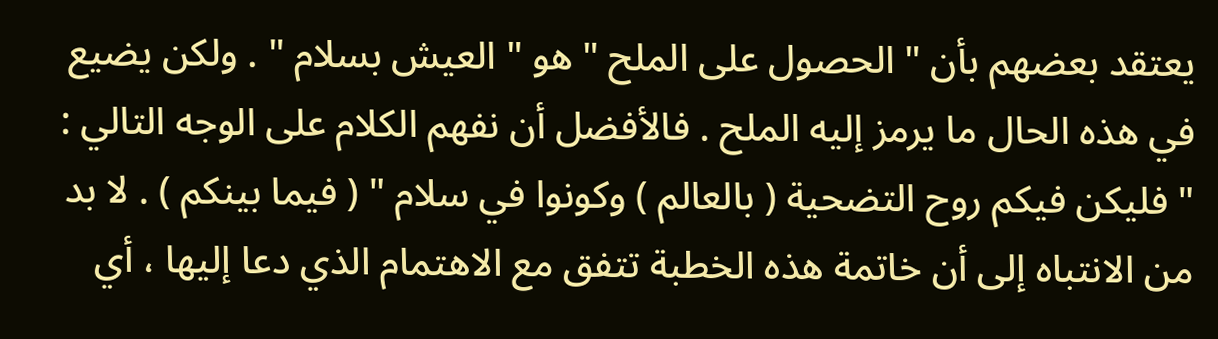يعتقد بعضهم بأن " الحصول على الملح " هو " العيش بسلام " . ولكن يضيع في هذه الحال ما يرمز إليه الملح . فالأفضل أن نفهم الكلام على الوجه التالي : " فليكن فيكم روح التضحية ( بالعالم ) وكونوا في سلام " ( فيما بينكم ) . لا بد من الانتباه إلى أن خاتمة هذه الخطبة تتفق مع الاهتمام الذي دعا إليها ، أي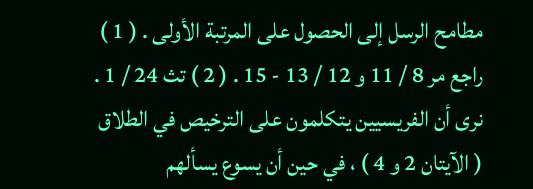مطامح الرسل إلى الحصول على المرتبة الأولى . ( 1 ) راجع مر 8 / 11 و 12 / 13 - 15 . ( 2 ) تث 24 / 1 . نرى أن الفريسيين يتكلمون على الترخيص في الطلاق ( الآيتان 2 و 4 ) ، في حين أن يسوع يسألهم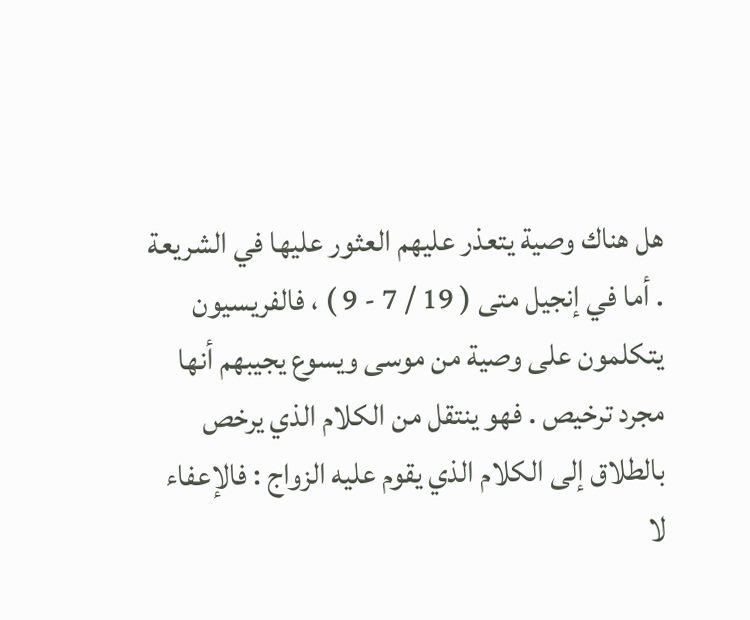هل هناك وصية يتعذر عليهم العثور عليها في الشريعة . أما في إنجيل متى ( 19 / 7 - 9 ) ، فالفريسيون يتكلمون على وصية من موسى ويسوع يجيبهم أنها مجرد ترخيص . فهو ينتقل من الكلام الذي يرخص بالطلاق إلى الكلام الذي يقوم عليه الزواج : فالإعفاء لا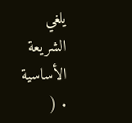يلغي الشريعة الأساسية . (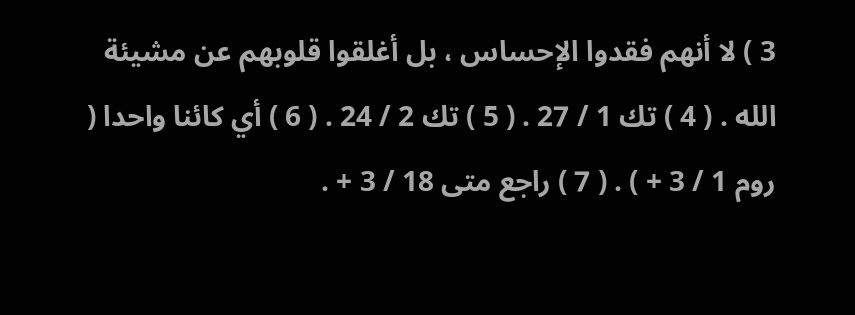3 ) لا أنهم فقدوا الإحساس ، بل أغلقوا قلوبهم عن مشيئة الله . ( 4 ) تك 1 / 27 . ( 5 ) تك 2 / 24 . ( 6 ) أي كائنا واحدا ( روم 1 / 3 + ) . ( 7 ) راجع متى 18 / 3 + .